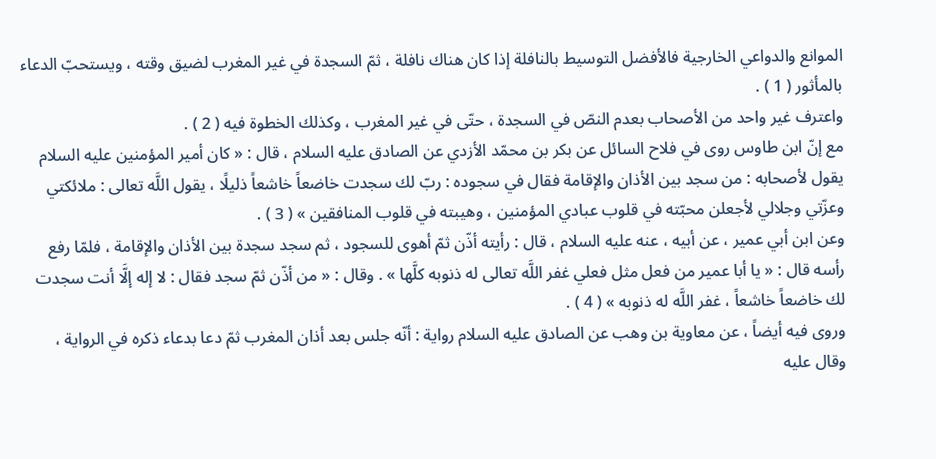الموانع والدواعي الخارجية فالأفضل التوسيط بالنافلة إذا كان هناك نافلة ، ثمّ السجدة في غير المغرب لضيق وقته ، ويستحبّ الدعاء بالمأثور ( 1 ) .
واعترف غير واحد من الأصحاب بعدم النصّ في السجدة ، حتّى في غير المغرب ، وكذلك الخطوة فيه ( 2 ) .
مع إنّ ابن طاوس روى في فلاح السائل عن بكر بن محمّد الأزدي عن الصادق عليه السلام ، قال : « كان أمير المؤمنين عليه السلام يقول لأصحابه : من سجد بين الأذان والإقامة فقال في سجوده : ربّ لك سجدت خاضعاً خاشعاً ذليلًا ، يقول اللَّه تعالى : ملائكتي وعزّتي وجلالي لأجعلن محبّته في قلوب عبادي المؤمنين ، وهيبته في قلوب المنافقين » ( 3 ) .
وعن ابن أبي عمير ، عن أبيه ، عنه عليه السلام ، قال : رأيته أذّن ثمّ أهوى للسجود ، ثم سجد سجدة بين الأذان والإقامة ، فلمّا رفع رأسه قال : « يا أبا عمير من فعل مثل فعلي غفر اللَّه تعالى له ذنوبه كلَّها » . وقال : « من أذّن ثمّ سجد فقال : لا إله إلَّا أنت سجدت لك خاضعاً خاشعاً ، غفر اللَّه له ذنوبه » ( 4 ) .
وروى فيه أيضاً ، عن معاوية بن وهب عن الصادق عليه السلام رواية : أنّه جلس بعد أذان المغرب ثمّ دعا بدعاء ذكره في الرواية ، وقال عليه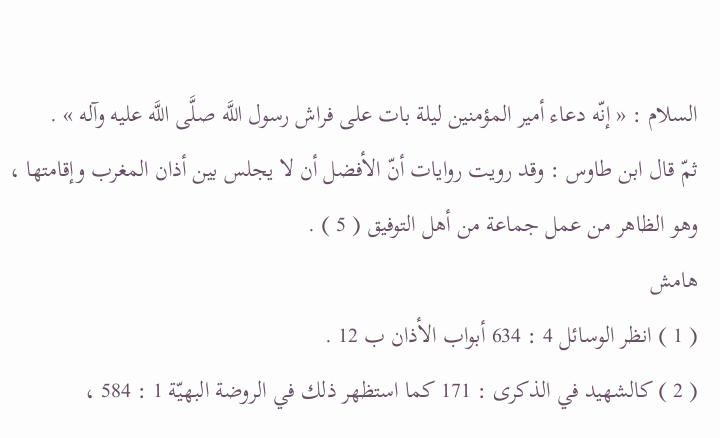السلام : « إنّه دعاء أمير المؤمنين ليلة بات على فراش رسول اللَّه صلَّى اللَّه عليه وآله » .
ثمّ قال ابن طاوس : وقد رويت روايات أنّ الأفضل أن لا يجلس بين أذان المغرب وإقامتها ، وهو الظاهر من عمل جماعة من أهل التوفيق ( 5 ) .
هامش
( 1 ) انظر الوسائل 4 : 634 أبواب الأذان ب 12 .
( 2 ) كالشهيد في الذكرى : 171 كما استظهر ذلك في الروضة البهيّة 1 : 584 ،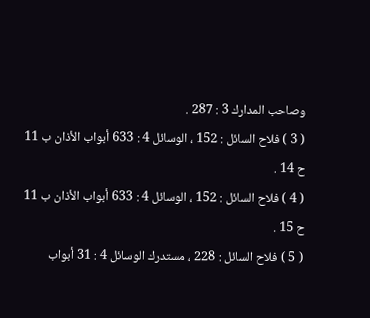وصاحب المدارك 3 : 287 .
( 3 ) فلاح السائل : 152 ، الوسائل 4 : 633 أبواب الأذان ب 11 ح 14 .
( 4 ) فلاح السائل : 152 ، الوسائل 4 : 633 أبواب الأذان ب 11 ح 15 .
( 5 ) فلاح السائل : 228 ، مستدرك الوسائل 4 : 31 أبواب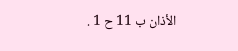الأذان ب 11 ح 1 .